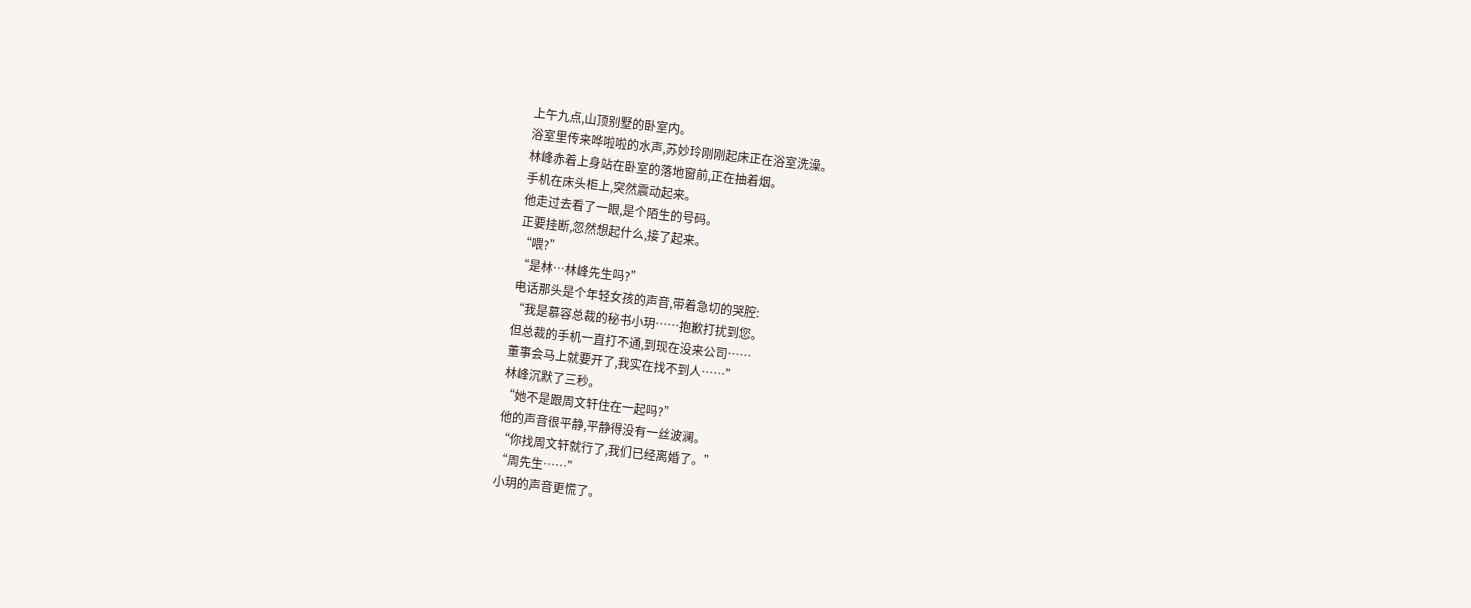上午九点,山顶别墅的卧室内。
浴室里传来哗啦啦的水声,苏妙玲刚刚起床正在浴室洗澡。
林峰赤着上身站在卧室的落地窗前,正在抽着烟。
手机在床头柜上,突然震动起来。
他走过去看了一眼,是个陌生的号码。
正要挂断,忽然想起什么,接了起来。
“喂?”
“是林…林峰先生吗?”
电话那头是个年轻女孩的声音,带着急切的哭腔:
“我是慕容总裁的秘书小玥……抱歉打扰到您。
但总裁的手机一直打不通,到现在没来公司……
董事会马上就要开了,我实在找不到人……”
林峰沉默了三秒。
“她不是跟周文轩住在一起吗?”
他的声音很平静,平静得没有一丝波澜。
“你找周文轩就行了,我们已经离婚了。”
“周先生……”
小玥的声音更慌了。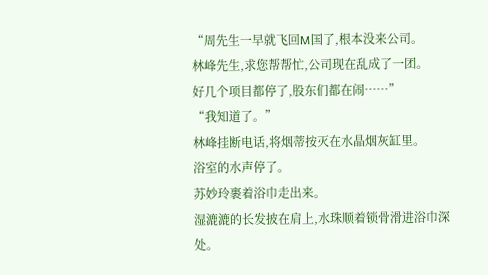“周先生一早就飞回M国了,根本没来公司。
林峰先生,求您帮帮忙,公司现在乱成了一团。
好几个项目都停了,股东们都在闹……”
“我知道了。”
林峰挂断电话,将烟蒂按灭在水晶烟灰缸里。
浴室的水声停了。
苏妙玲裹着浴巾走出来。
湿漉漉的长发披在肩上,水珠顺着锁骨滑进浴巾深处。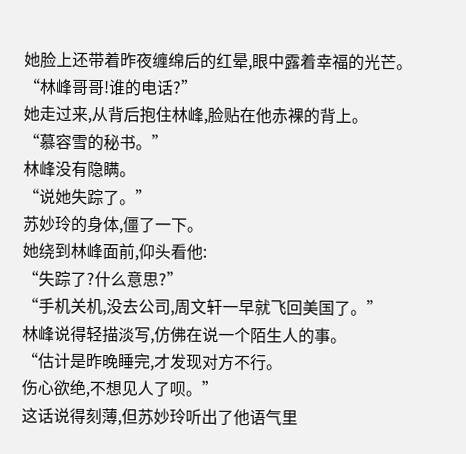她脸上还带着昨夜缠绵后的红晕,眼中露着幸福的光芒。
“林峰哥哥!谁的电话?”
她走过来,从背后抱住林峰,脸贴在他赤裸的背上。
“慕容雪的秘书。”
林峰没有隐瞒。
“说她失踪了。”
苏妙玲的身体,僵了一下。
她绕到林峰面前,仰头看他:
“失踪了?什么意思?”
“手机关机,没去公司,周文轩一早就飞回美国了。”
林峰说得轻描淡写,仿佛在说一个陌生人的事。
“估计是昨晚睡完,才发现对方不行。
伤心欲绝,不想见人了呗。”
这话说得刻薄,但苏妙玲听出了他语气里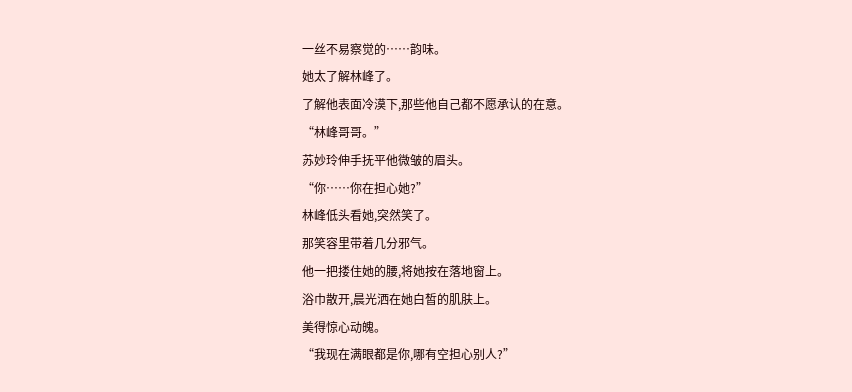一丝不易察觉的……韵味。
她太了解林峰了。
了解他表面冷漠下,那些他自己都不愿承认的在意。
“林峰哥哥。”
苏妙玲伸手抚平他微皱的眉头。
“你……你在担心她?”
林峰低头看她,突然笑了。
那笑容里带着几分邪气。
他一把搂住她的腰,将她按在落地窗上。
浴巾散开,晨光洒在她白皙的肌肤上。
美得惊心动魄。
“我现在满眼都是你,哪有空担心别人?”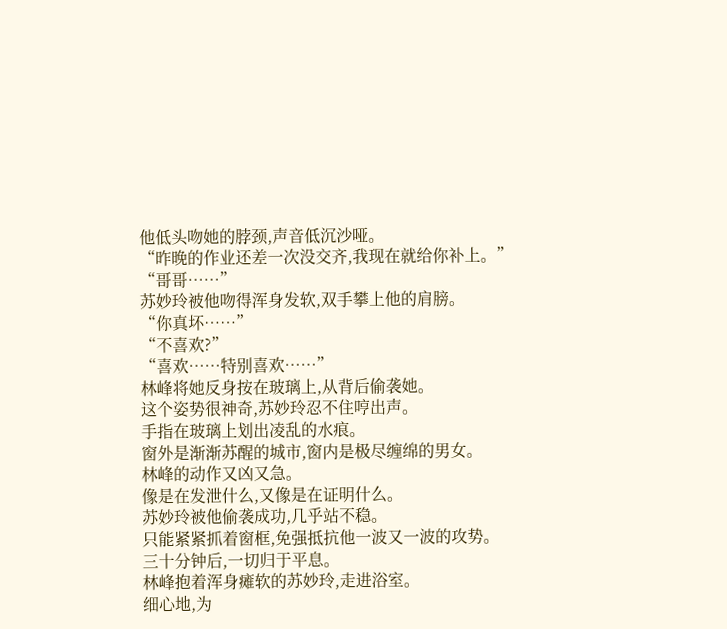他低头吻她的脖颈,声音低沉沙哑。
“昨晚的作业还差一次没交齐,我现在就给你补上。”
“哥哥……”
苏妙玲被他吻得浑身发软,双手攀上他的肩膀。
“你真坏……”
“不喜欢?”
“喜欢……特别喜欢……”
林峰将她反身按在玻璃上,从背后偷袭她。
这个姿势很神奇,苏妙玲忍不住哼出声。
手指在玻璃上划出凌乱的水痕。
窗外是渐渐苏醒的城市,窗内是极尽缠绵的男女。
林峰的动作又凶又急。
像是在发泄什么,又像是在证明什么。
苏妙玲被他偷袭成功,几乎站不稳。
只能紧紧抓着窗框,免强抵抗他一波又一波的攻势。
三十分钟后,一切归于平息。
林峰抱着浑身瘫软的苏妙玲,走进浴室。
细心地,为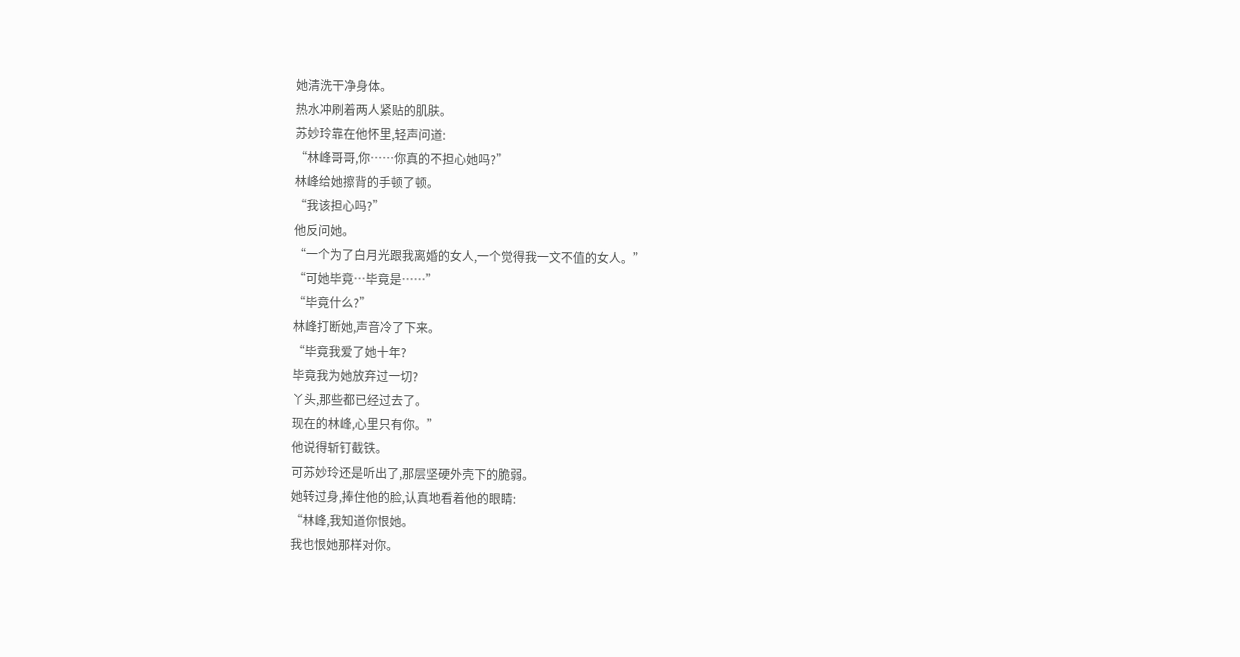她清洗干净身体。
热水冲刷着两人紧贴的肌肤。
苏妙玲靠在他怀里,轻声问道:
“林峰哥哥,你……你真的不担心她吗?”
林峰给她擦背的手顿了顿。
“我该担心吗?”
他反问她。
“一个为了白月光跟我离婚的女人,一个觉得我一文不值的女人。”
“可她毕竟…毕竟是……”
“毕竟什么?”
林峰打断她,声音冷了下来。
“毕竟我爱了她十年?
毕竟我为她放弃过一切?
丫头,那些都已经过去了。
现在的林峰,心里只有你。”
他说得斩钉截铁。
可苏妙玲还是听出了,那层坚硬外壳下的脆弱。
她转过身,捧住他的脸,认真地看着他的眼睛:
“林峰,我知道你恨她。
我也恨她那样对你。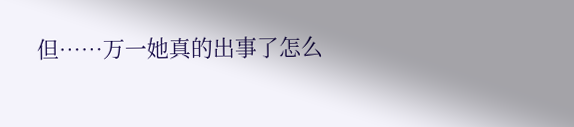但……万一她真的出事了怎么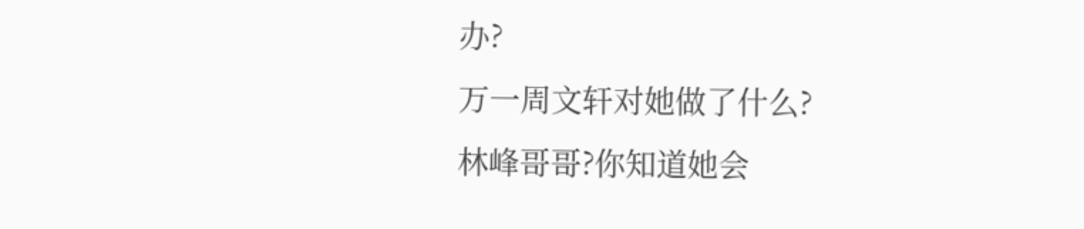办?
万一周文轩对她做了什么?
林峰哥哥?你知道她会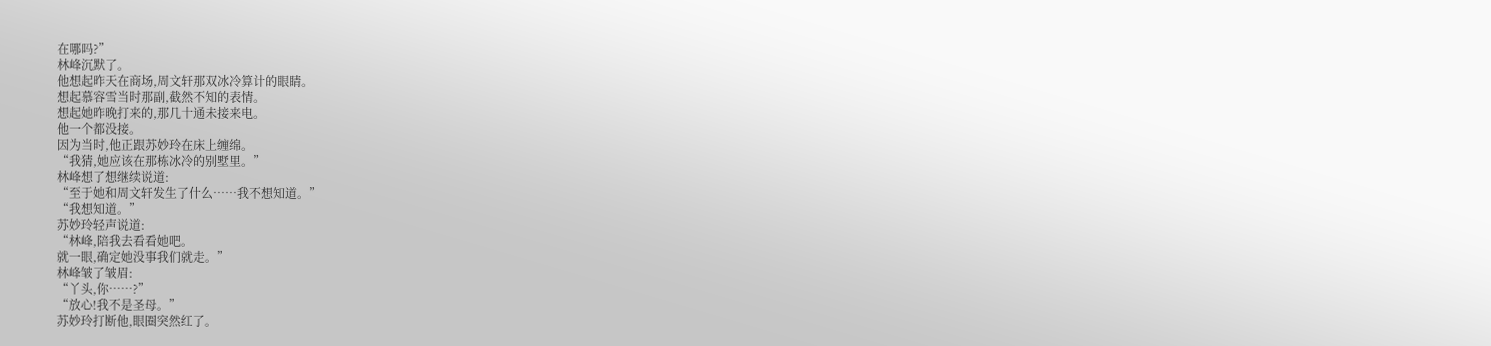在哪吗?”
林峰沉默了。
他想起昨天在商场,周文轩那双冰冷算计的眼睛。
想起慕容雪当时那副,截然不知的表情。
想起她昨晚打来的,那几十通未接来电。
他一个都没接。
因为当时,他正跟苏妙玲在床上缠绵。
“我猜,她应该在那栋冰冷的别墅里。”
林峰想了想继续说道:
“至于她和周文轩发生了什么……我不想知道。”
“我想知道。”
苏妙玲轻声说道:
“林峰,陪我去看看她吧。
就一眼,确定她没事我们就走。”
林峰皱了皱眉:
“丫头,你……?”
“放心!我不是圣母。”
苏妙玲打断他,眼圈突然红了。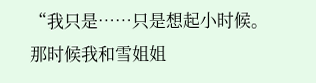“我只是……只是想起小时候。
那时候我和雪姐姐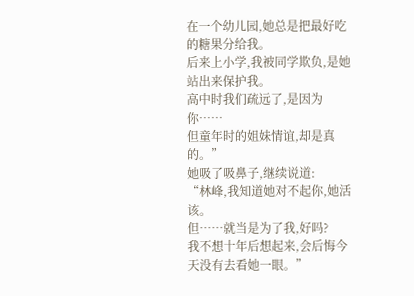在一个幼儿园,她总是把最好吃的糖果分给我。
后来上小学,我被同学欺负,是她站出来保护我。
高中时我们疏远了,是因为你……
但童年时的姐妹情谊,却是真的。”
她吸了吸鼻子,继续说道:
“林峰,我知道她对不起你,她活该。
但……就当是为了我,好吗?
我不想十年后想起来,会后悔今天没有去看她一眼。”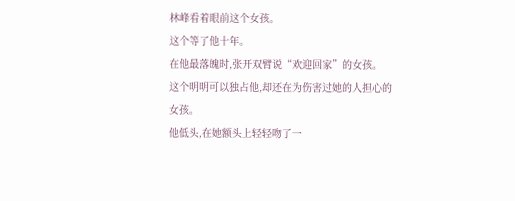林峰看着眼前这个女孩。
这个等了他十年。
在他最落魄时,张开双臂说“欢迎回家”的女孩。
这个明明可以独占他,却还在为伤害过她的人担心的女孩。
他低头,在她额头上轻轻吻了一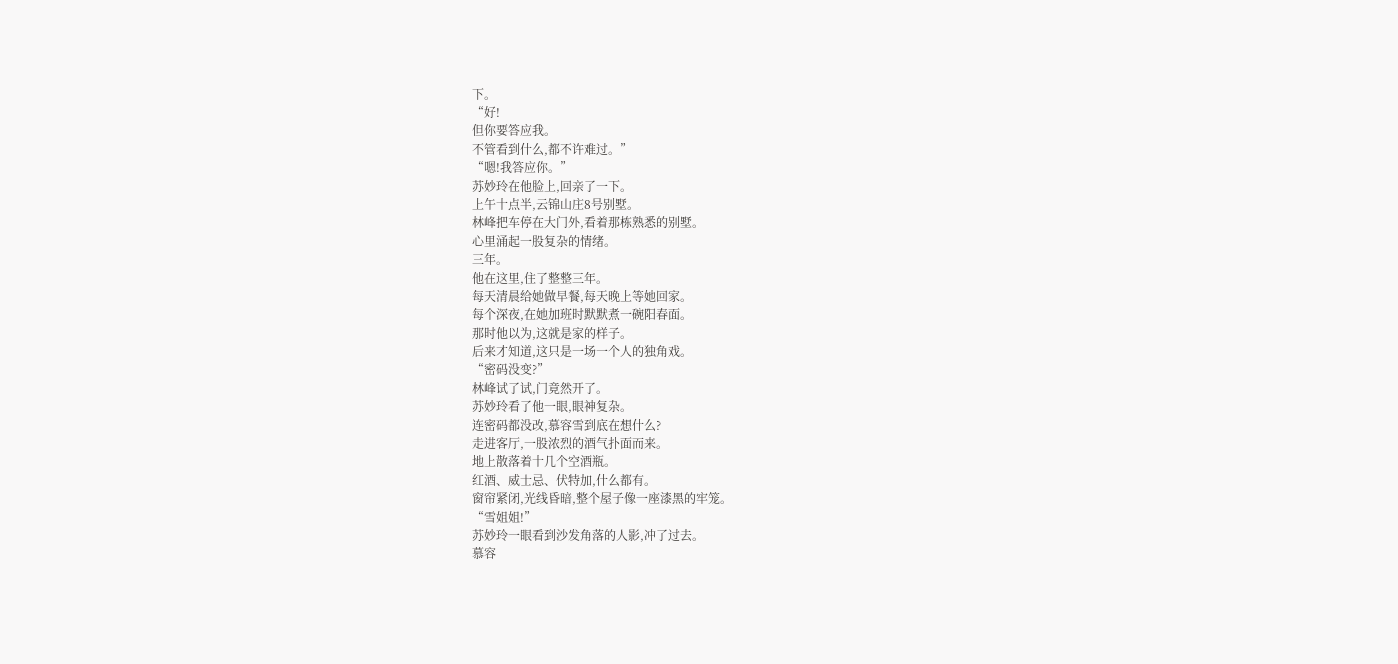下。
“好!
但你要答应我。
不管看到什么,都不许难过。”
“嗯!我答应你。”
苏妙玲在他脸上,回亲了一下。
上午十点半,云锦山庄8号别墅。
林峰把车停在大门外,看着那栋熟悉的别墅。
心里涌起一股复杂的情绪。
三年。
他在这里,住了整整三年。
每天清晨给她做早餐,每天晚上等她回家。
每个深夜,在她加班时默默煮一碗阳春面。
那时他以为,这就是家的样子。
后来才知道,这只是一场一个人的独角戏。
“密码没变?”
林峰试了试,门竟然开了。
苏妙玲看了他一眼,眼神复杂。
连密码都没改,慕容雪到底在想什么?
走进客厅,一股浓烈的酒气扑面而来。
地上散落着十几个空酒瓶。
红酒、威士忌、伏特加,什么都有。
窗帘紧闭,光线昏暗,整个屋子像一座漆黑的牢笼。
“雪姐姐!”
苏妙玲一眼看到沙发角落的人影,冲了过去。
慕容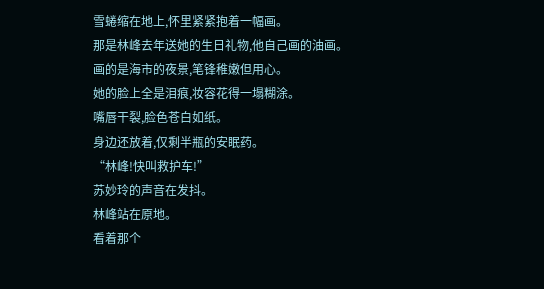雪蜷缩在地上,怀里紧紧抱着一幅画。
那是林峰去年送她的生日礼物,他自己画的油画。
画的是海市的夜景,笔锋稚嫩但用心。
她的脸上全是泪痕,妆容花得一塌糊涂。
嘴唇干裂,脸色苍白如纸。
身边还放着,仅剩半瓶的安眠药。
“林峰!快叫救护车!”
苏妙玲的声音在发抖。
林峰站在原地。
看着那个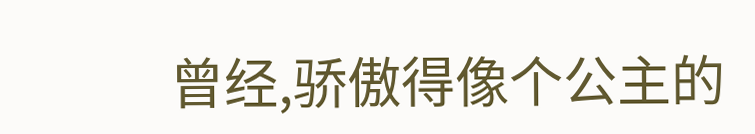曾经,骄傲得像个公主的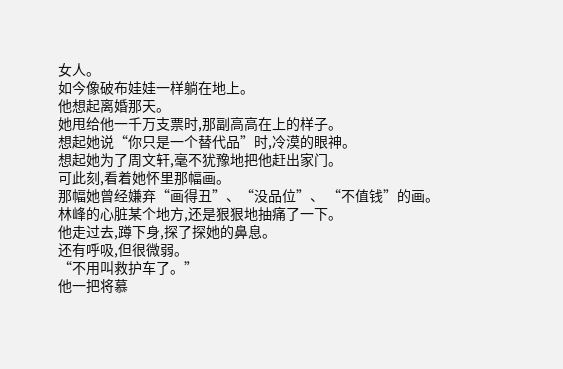女人。
如今像破布娃娃一样躺在地上。
他想起离婚那天。
她甩给他一千万支票时,那副高高在上的样子。
想起她说“你只是一个替代品”时,冷漠的眼神。
想起她为了周文轩,毫不犹豫地把他赶出家门。
可此刻,看着她怀里那幅画。
那幅她曾经嫌弃“画得丑”、“没品位”、 “不值钱”的画。
林峰的心脏某个地方,还是狠狠地抽痛了一下。
他走过去,蹲下身,探了探她的鼻息。
还有呼吸,但很微弱。
“不用叫救护车了。”
他一把将慕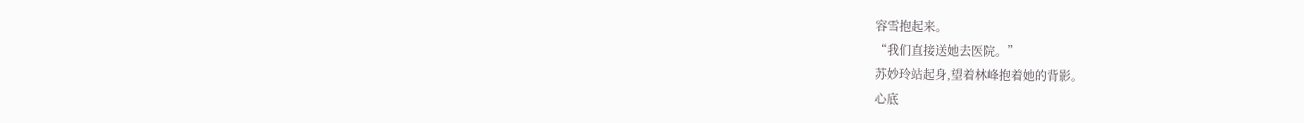容雪抱起来。
“我们直接送她去医院。”
苏妙玲站起身,望着林峰抱着她的背影。
心底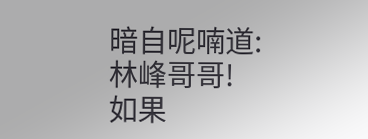暗自呢喃道:
林峰哥哥!
如果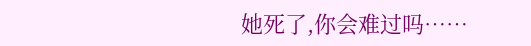她死了,你会难过吗……